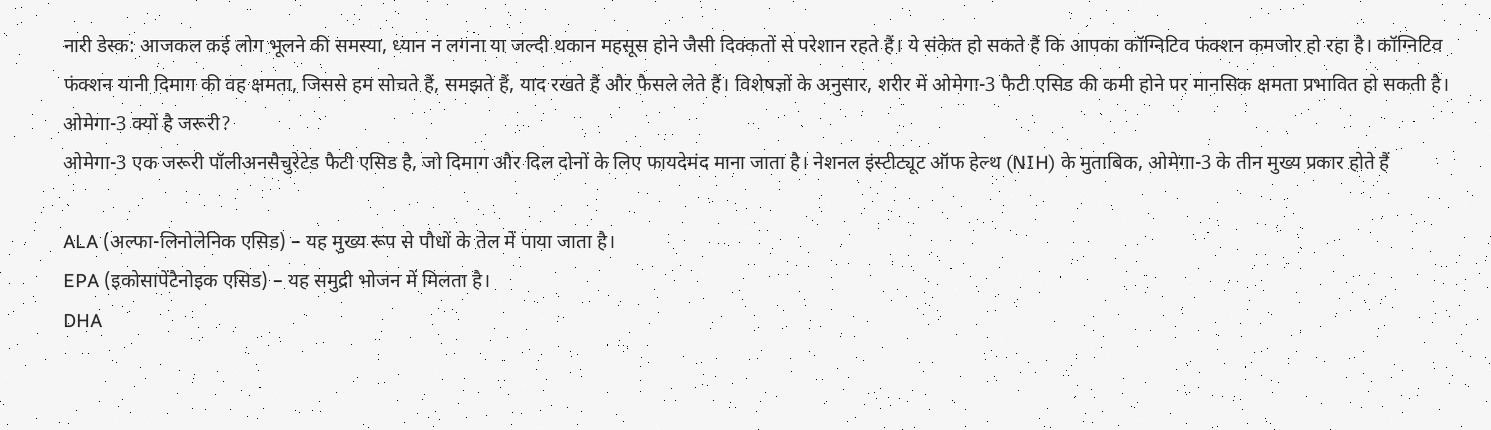नारी डेस्क: आजकल कई लोग भूलने की समस्या, ध्यान न लगना या जल्दी थकान महसूस होने जैसी दिक्कतों से परेशान रहते हैं। ये संकेत हो सकते हैं कि आपका कॉग्निटिव फंक्शन कमजोर हो रहा है। कॉग्निटिव फंक्शन यानी दिमाग की वह क्षमता, जिससे हम सोचते हैं, समझते हैं, याद रखते हैं और फैसले लेते हैं। विशेषज्ञों के अनुसार, शरीर में ओमेगा-3 फैटी एसिड की कमी होने पर मानसिक क्षमता प्रभावित हो सकती है।
ओमेगा-3 क्यों है जरूरी?
ओमेगा-3 एक जरूरी पॉलीअनसैचुरेटेड फैटी एसिड है, जो दिमाग और दिल दोनों के लिए फायदेमंद माना जाता है। नेशनल इंस्टीट्यूट ऑफ हेल्थ (NIH) के मुताबिक, ओमेगा-3 के तीन मुख्य प्रकार होते हैं

ALA (अल्फा-लिनोलेनिक एसिड) – यह मुख्य रूप से पौधों के तेल में पाया जाता है।
EPA (इकोसापेंटैनोइक एसिड) – यह समुद्री भोजन में मिलता है।
DHA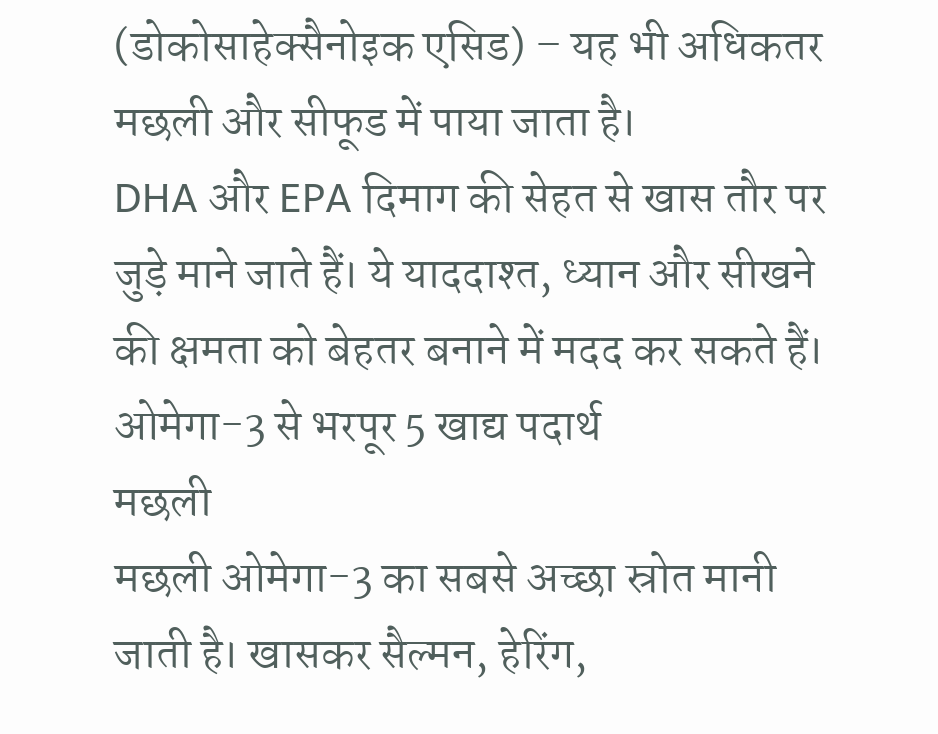(डोकोसाहेक्सैनोइक एसिड) – यह भी अधिकतर मछली और सीफूड में पाया जाता है।
DHA और EPA दिमाग की सेहत से खास तौर पर जुड़े माने जाते हैं। ये याददाश्त, ध्यान और सीखने की क्षमता को बेहतर बनाने में मदद कर सकते हैं।
ओमेगा-3 से भरपूर 5 खाद्य पदार्थ
मछली
मछली ओमेगा-3 का सबसे अच्छा स्रोत मानी जाती है। खासकर सैल्मन, हेरिंग,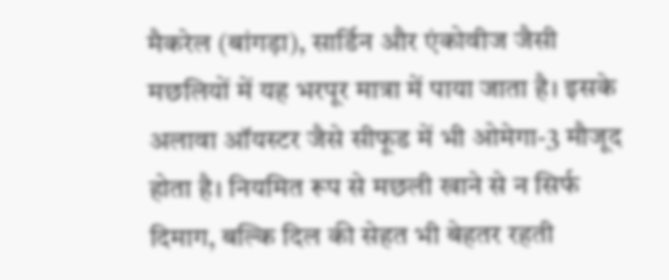मैकरेल (बांगड़ा), सार्डिन और एंकोवीज जैसी मछलियों में यह भरपूर मात्रा में पाया जाता है। इसके अलावा ऑयस्टर जैसे सीफूड में भी ओमेगा-3 मौजूद होता है। नियमित रूप से मछली खाने से न सिर्फ दिमाग, बल्कि दिल की सेहत भी बेहतर रहती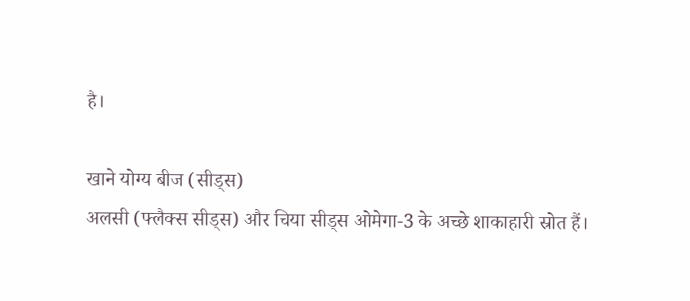है।

खाने योग्य बीज (सीड्स)
अलसी (फ्लैक्स सीड्स) और चिया सीड्स ओमेगा-3 के अच्छे शाकाहारी स्रोत हैं।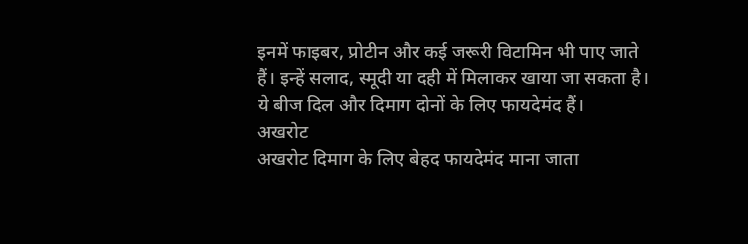इनमें फाइबर, प्रोटीन और कई जरूरी विटामिन भी पाए जाते हैं। इन्हें सलाद, स्मूदी या दही में मिलाकर खाया जा सकता है। ये बीज दिल और दिमाग दोनों के लिए फायदेमंद हैं।
अखरोट
अखरोट दिमाग के लिए बेहद फायदेमंद माना जाता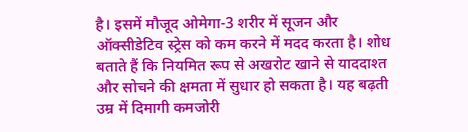है। इसमें मौजूद ओमेगा-3 शरीर में सूजन और ऑक्सीडेटिव स्ट्रेस को कम करने में मदद करता है। शोध बताते हैं कि नियमित रूप से अखरोट खाने से याददाश्त और सोचने की क्षमता में सुधार हो सकता है। यह बढ़ती उम्र में दिमागी कमजोरी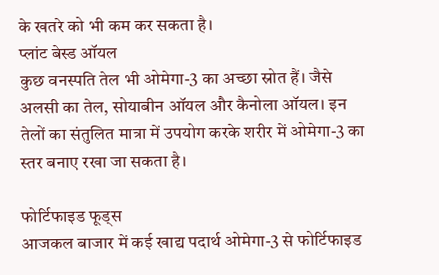के खतरे को भी कम कर सकता है।
प्लांट बेस्ड ऑयल
कुछ वनस्पति तेल भी ओमेगा-3 का अच्छा स्रोत हैं। जैसे अलसी का तेल, सोयाबीन ऑयल और कैनोला ऑयल। इन तेलों का संतुलित मात्रा में उपयोग करके शरीर में ओमेगा-3 का स्तर बनाए रखा जा सकता है।

फोर्टिफाइड फूड्स
आजकल बाजार में कई खाद्य पदार्थ ओमेगा-3 से फोर्टिफाइड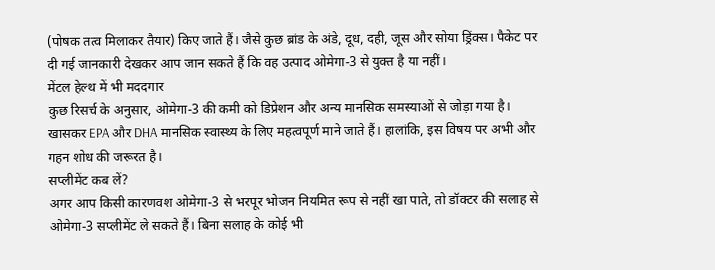(पोषक तत्व मिलाकर तैयार) किए जाते हैं। जैसे कुछ ब्रांड के अंडे, दूध, दही, जूस और सोया ड्रिंक्स। पैकेट पर दी गई जानकारी देखकर आप जान सकते हैं कि वह उत्पाद ओमेगा-3 से युक्त है या नहीं।
मेंटल हेल्थ में भी मददगार
कुछ रिसर्च के अनुसार, ओमेगा-3 की कमी को डिप्रेशन और अन्य मानसिक समस्याओं से जोड़ा गया है। खासकर EPA और DHA मानसिक स्वास्थ्य के लिए महत्वपूर्ण माने जाते हैं। हालांकि, इस विषय पर अभी और गहन शोध की जरूरत है।
सप्लीमेंट कब लें?
अगर आप किसी कारणवश ओमेगा-3 से भरपूर भोजन नियमित रूप से नहीं खा पाते, तो डॉक्टर की सलाह से ओमेगा-3 सप्लीमेंट ले सकते हैं। बिना सलाह के कोई भी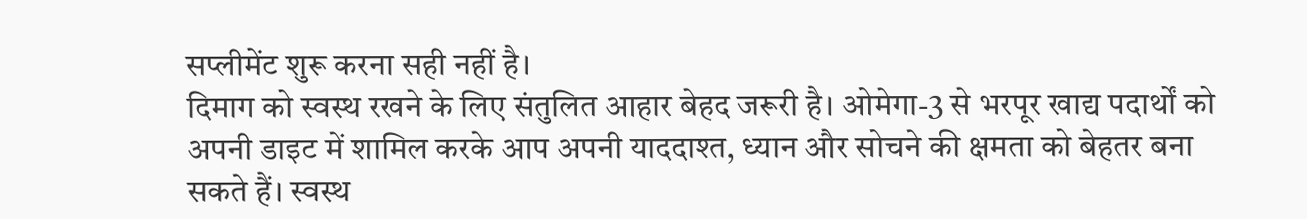सप्लीमेंट शुरू करना सही नहीं है।
दिमाग को स्वस्थ रखने के लिए संतुलित आहार बेहद जरूरी है। ओमेगा-3 से भरपूर खाद्य पदार्थों को अपनी डाइट में शामिल करके आप अपनी याददाश्त, ध्यान और सोचने की क्षमता को बेहतर बना सकते हैं। स्वस्थ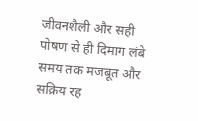जीवनशैली और सही पोषण से ही दिमाग लंबे समय तक मजबूत और सक्रिय रह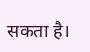सकता है।